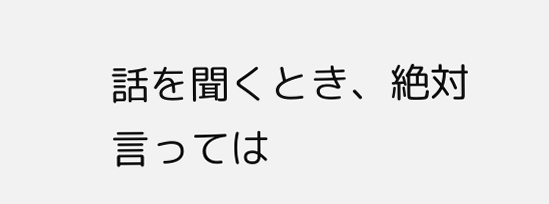話を聞くとき、絶対言っては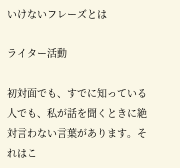いけないフレーズとは

ライター活動

初対面でも、すでに知っている人でも、私が話を聞くときに絶対言わない言葉があります。それはこ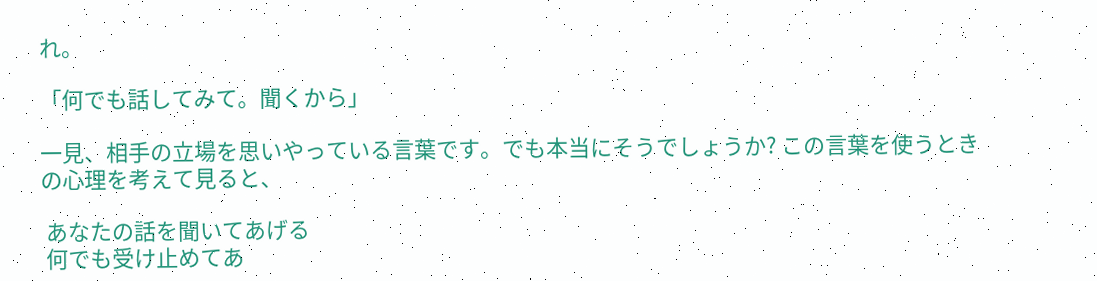れ。

「何でも話してみて。聞くから」

一見、相手の立場を思いやっている言葉です。でも本当にそうでしょうか? この言葉を使うときの心理を考えて見ると、

 あなたの話を聞いてあげる
 何でも受け止めてあ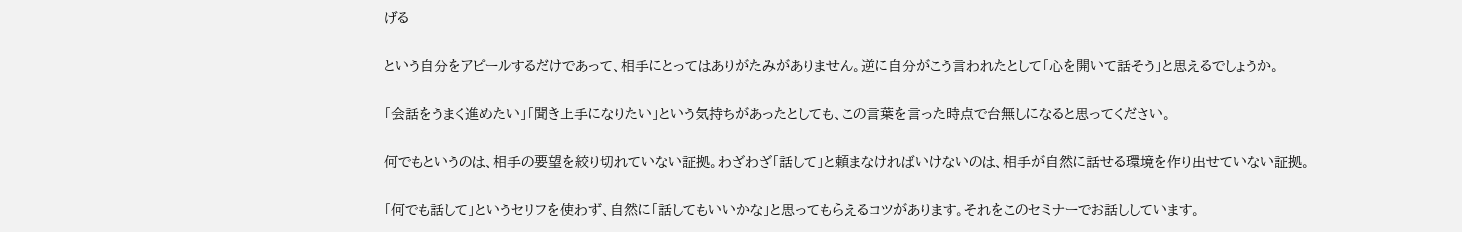げる

という自分をアピールするだけであって、相手にとってはありがたみがありません。逆に自分がこう言われたとして「心を開いて話そう」と思えるでしょうか。

「会話をうまく進めたい」「聞き上手になりたい」という気持ちがあったとしても、この言葉を言った時点で台無しになると思ってください。

何でもというのは、相手の要望を絞り切れていない証拠。わざわざ「話して」と頼まなければいけないのは、相手が自然に話せる環境を作り出せていない証拠。

「何でも話して」というセリフを使わず、自然に「話してもいいかな」と思ってもらえるコツがあります。それをこのセミナーでお話ししています。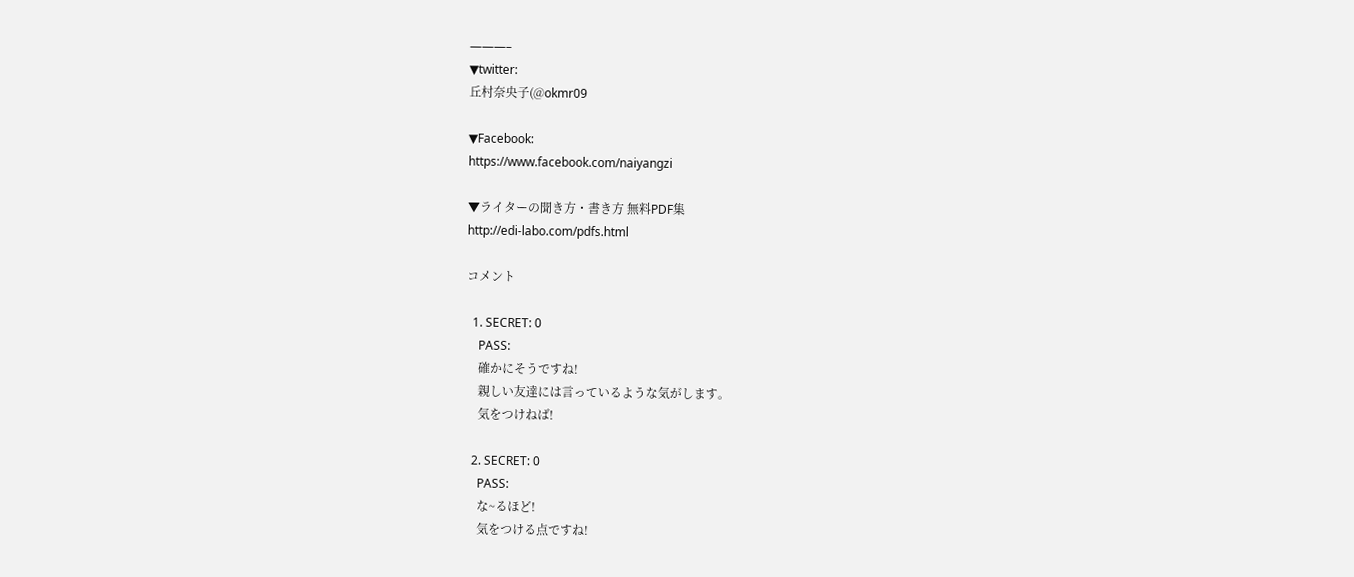———–
▼twitter:
丘村奈央子(@okmr09

▼Facebook:
https://www.facebook.com/naiyangzi

▼ライターの聞き方・書き方 無料PDF集
http://edi-labo.com/pdfs.html

コメント

  1. SECRET: 0
    PASS:
    確かにそうですね!
    親しい友達には言っているような気がします。
    気をつけねば!

  2. SECRET: 0
    PASS:
    な~るほど!
    気をつける点ですね!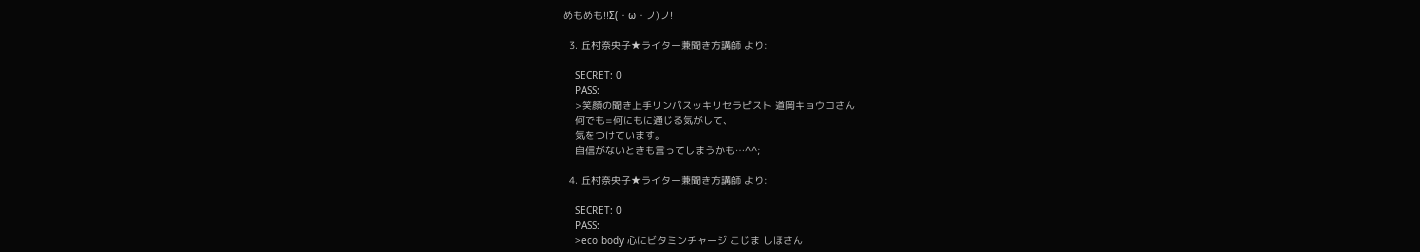めもめも!!Σ(・ω・ノ)ノ!

  3. 丘村奈央子★ライター兼聞き方講師 より:

    SECRET: 0
    PASS:
    >笑顔の聞き上手リンパスッキリセラピスト 道岡キョウコさん
    何でも=何にもに通じる気がして、
    気をつけています。
    自信がないときも言ってしまうかも…^^;

  4. 丘村奈央子★ライター兼聞き方講師 より:

    SECRET: 0
    PASS:
    >eco body 心にビタミンチャージ こじま しほさん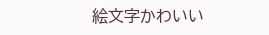絵文字かわいい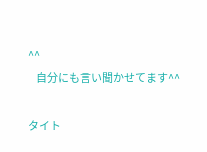^^
    自分にも言い聞かせてます^^

タイト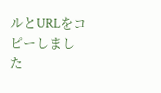ルとURLをコピーしました